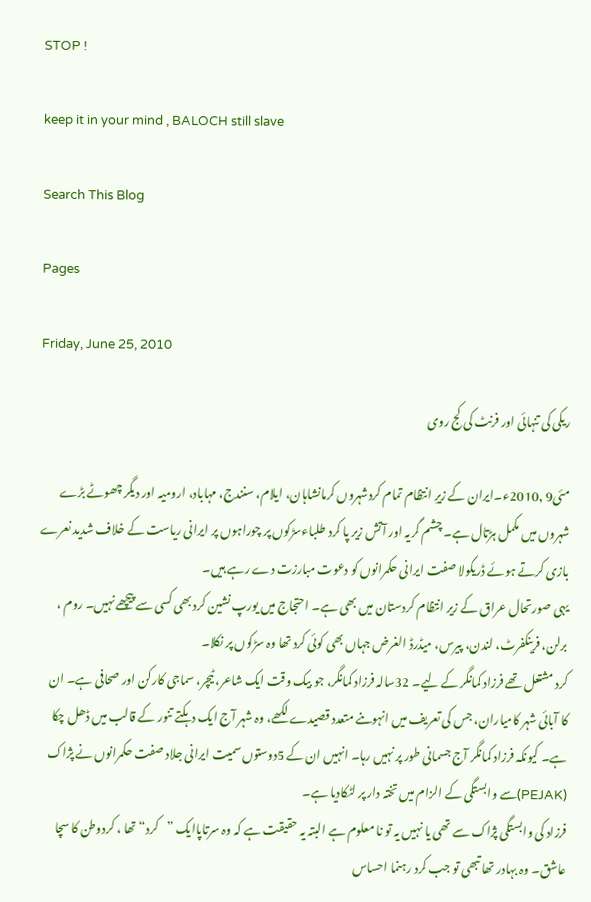STOP !

keep it in your mind , BALOCH still slave

Search This Blog

Pages

Friday, June 25, 2010

ریکی کی تنہائی اور فرنٹ کی کج روی

مئی9 ,2010ء۔ایران کے زیرِ انتظام تمام کردشہروں کرمانشاہان، ایلام، سنندج، مہاباد، ارومیہ اور دیگر چھوٹے بڑے شہروں میں مکمل ہڑتال ہے۔ چشم گریہ اور آتش زیر پا کرد طلباءسڑکوں پر چوراہوں پر ایرانی ریاست کے خلاف شدید نعرے بازی کرتے ہوئے ڈریکولا صفت ایرانی حکمرانوں کو دعوت مبارزت دے رہے ہیں۔
یہی صورتحال عراق کے زیر انتظام کردستان میں بھی ہے۔ احتجاج میں یورپ نشین کرد بھی کسی سے پیچھے نہیں۔ روم ، برلن، فرینکفرٹ، لندن، پیرس، میڈرڈ الغرض جہاں بھی کوئی کرد تھا وہ سڑکوں پر نکلا۔
کرد مشتعل تھے فرزاد کمانگر کے لیے۔ 32سالہ فرزاد کمانگر، جو بیک وقت ایک شاعر، ٹیچر، سماجی کارکن اور صحافی ہے۔ ان کا آبائی شہر کامیاران، جس کی تعریف میں انہوںنے متعدد قصیدے لکھے، وہ شہر آج ایک دہکتے تنور کے قالب میں ڈھل چکا ہے۔ کیونکہ فرزاد کمانگر آج جسمانی طور پر نہیں رہا۔ انہیں ان کے 5دوستوں سمیت ایرانی جلاد صفت حکمرانوں نے پژاک (PEJAK)سے وابستگی کے الزام میں تختہ دار پر لٹکادیا ہے۔
فرزاد کی وابستگی پژاک سے تھی یا نہیں یہ تو نا معلوم ہے البتہ یہ حقیقت ہے کہ وہ سرتاپاایک ”کرد“ تھا ، کردوطن کا سچا عاشق۔ وہ بہادر تھا تبھی تو جب کرد رہنما احساس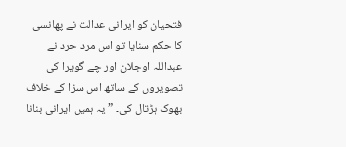فتحیان کو ایرانی عدالت نے پھانسی کا حکم سنایا تو اس مرد حرد نے عبداللہ اوجلان اور چے گویرا کی تصویروں کے ساتھ اس سزا کے خلاف بھوک ہڑتال کی۔ ” یہ ہمیں ایرانی بنانا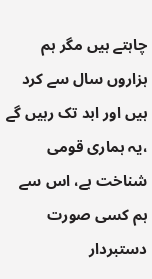چاہتے ہیں مگر ہم ہزاروں سال سے کرد ہیں اور ابد تک رہیں گے ،یہ ہماری قومی شناخت ہے، اس سے ہم کسی صورت دستبردار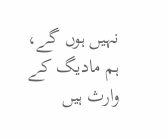نہیں ہوں گے، ہم مادیگ کے وارث ہیں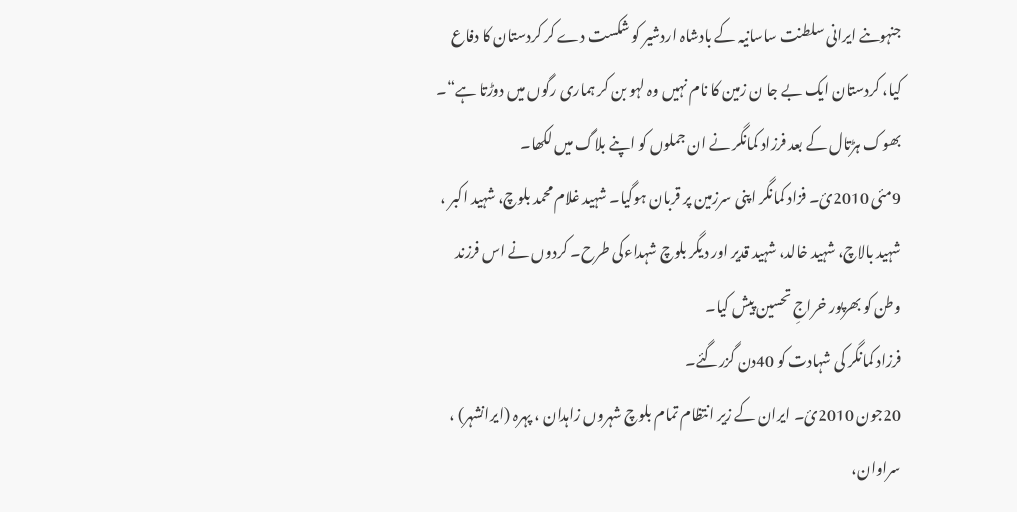جنہوںنے ایرانی سلطنت ساسانیہ کے بادشاہ اردشیر کو شکست دے کر کردستان کا دفاع کیا، کردستان ایک بے جا ن زمین کا نام نہیں وہ لہو بن کر ہماری رگوں میں دوڑتا ہے“۔ بھوک ہڑتال کے بعد فرزاد کمانگر نے ان جملوں کو اپنے بلاگ میں لکھا۔
9مئی 2010ئ۔ فزاد کمانگر اپنی سرزمین پر قربان ہوگیا۔ شہید غلام محمد بلوچ، شہید اکبر ، شہید بالاچ، شہید خالد، شہید قدیر اور دیگر بلوچ شہداءکی طرح۔ کردوں نے اس فرزند وطن کو بھرپور خراجِ تحسین پیش کیا۔
فرزاد کمانگر کی شہادت کو 40دن گزرگئے۔
20جون 2010ئ۔ ایران کے زیر انتظام تمام بلوچ شہروں زاہدان ، پہرہ (ایرانشہر) ، سراوان،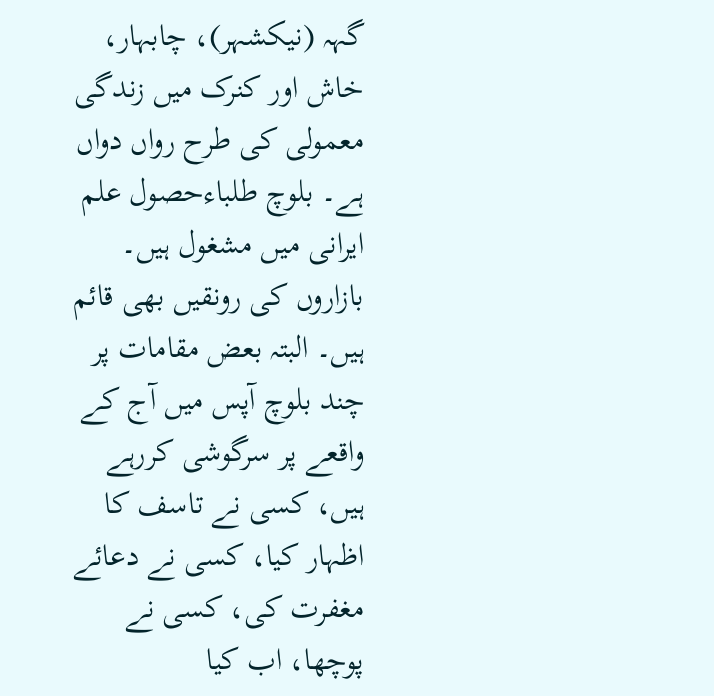گہہ (نیکشہر)، چابہار، خاش اور کنرک میں زندگی معمولی کی طرح رواں دواں ہے۔ بلوچ طلباءحصول علم ایرانی میں مشغول ہیں۔ بازاروں کی رونقیں بھی قائم ہیں۔ البتہ بعض مقامات پر چند بلوچ آپس میں آج کے واقعے پر سرگوشی کررہے ہیں، کسی نے تاسف کا اظہار کیا، کسی نے دعائے مغفرت کی، کسی نے پوچھا، اب کیا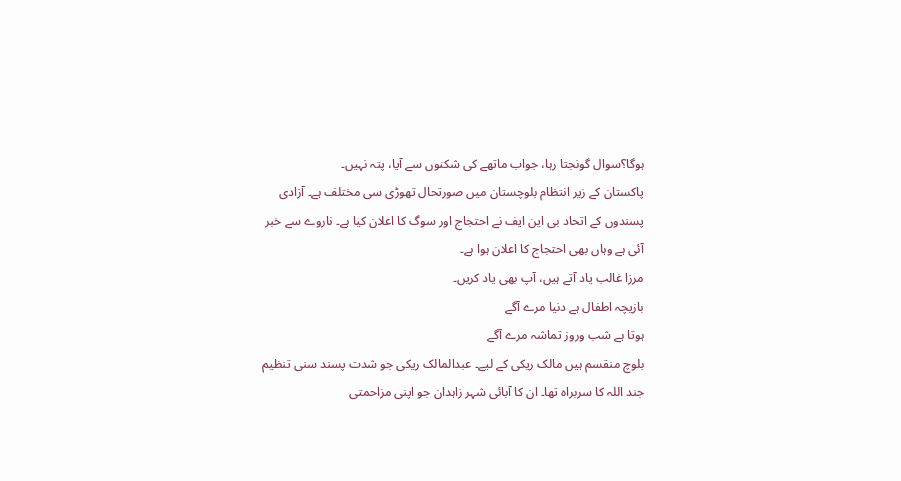ہوگا؟سوال گونجتا رہا، جواب ماتھے کی شکنوں سے آیا، پتہ نہیں۔
پاکستان کے زیر انتظام بلوچستان میں صورتحال تھوڑی سی مختلف ہے۔ آزادی پسندوں کے اتحاد بی این ایف نے احتجاج اور سوگ کا اعلان کیا ہے۔ ناروے سے خبر آئی ہے وہاں بھی احتجاج کا اعلان ہوا ہے۔
مرزا غالب یاد آتے ہیں، آپ بھی یاد کریں۔
بازیچہ اطفال ہے دنیا مرے آگے
ہوتا ہے شب وروز تماشہ مرے آگے
بلوچ منقسم ہیں مالک ریکی کے لیے۔ عبدالمالک ریکی جو شدت پسند سنی تنظیم جند اللہ کا سربراہ تھا۔ ان کا آبائی شہر زاہدان جو اپنی مزاحمتی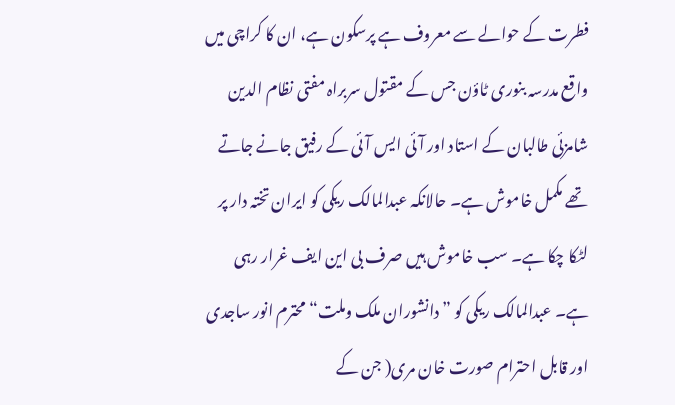فطرت کے حوالے سے معروف ہے پرسکون ہے، ان کا کراچی میں واقع مدرسہ بنوری ٹاؤن جس کے مقتول سربراہ مفتی نظام الدین شامزئی طالبان کے استاد اور آئی ایس آئی کے رفیق جانے جاتے تھے مکمل خاموش ہے۔ حالانکہ عبدالمالک ریکی کو ایران تختہ دار پر لٹکا چکا ہے۔ سب خاموش ہیں صرف بی این ایف غرار رہی ہے۔ عبدالمالک ریکی کو ” دانشوران ملک وملت“ محترم انور ساجدی اور قابل احترام صورت خان مری( جن کے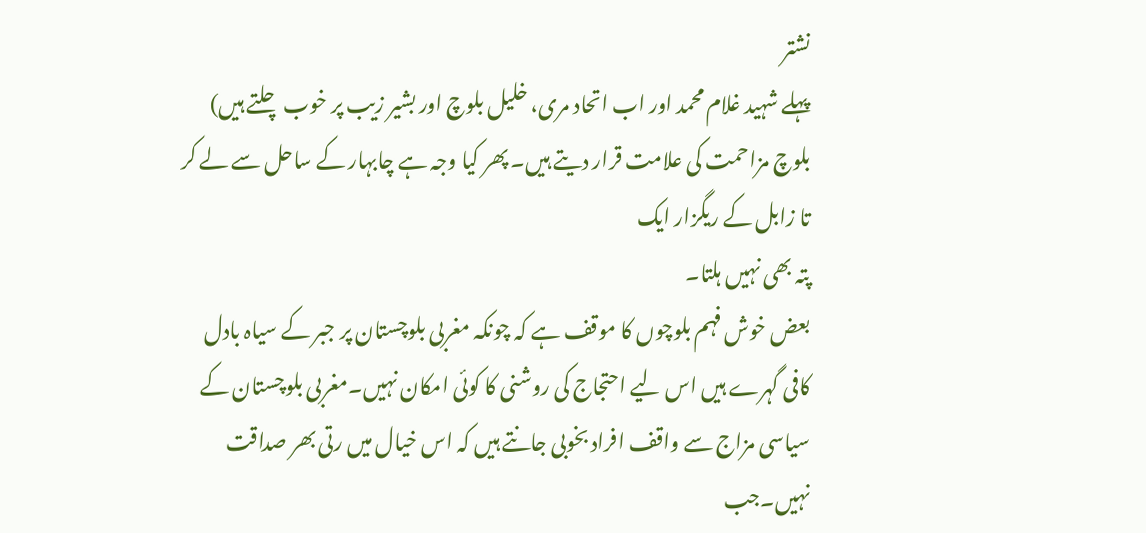نشتر
پہلے شہید غلام محمد اور اب اتحاد مری، خلیل بلوچ اور بشیر زیب پر خوب چلتے ہیں) بلوچ مزاحمت کی علامت قرار دیتے ہیں۔ پھر کیا وجہ ہے چابہار کے ساحل سے لے کر تا زابل کے ریگزار ایک
پتہ بھی نہیں ہلتا۔
بعض خوش فہم بلوچوں کا موقف ہے کہ چونکہ مغربی بلوچستان پر جبر کے سیاہ بادل کافی گہرے ہیں اس لیے احتجاج کی روشنی کا کوئی امکان نہیں۔مغربی بلوچستان کے سیاسی مزاج سے واقف افراد بخوبی جانتے ہیں کہ اس خیال میں رتی بھر صداقت نہیں۔جب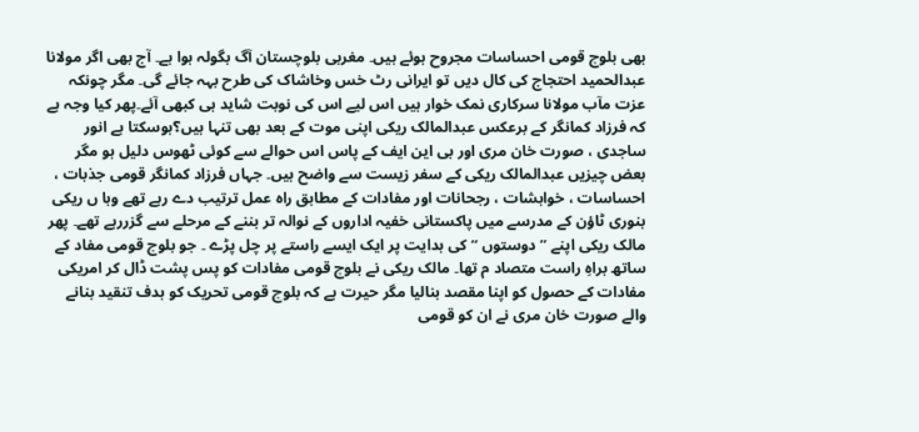بھی بلوچ قومی احساسات مجروح ہوئے ہیں۔ مغربی بلوچستان آگ بگولہ ہوا ہے۔ آج بھی اگر مولانا عبدالحمید احتجاج کی کال دیں تو ایرانی رٹ خس وخاشاک کی طرح بہہ جائے گی۔ مگر چونکہ عزت مآب مولانا سرکاری نمک خوار ہیں اس لیے اس کی نوبت شاید ہی کبھی آئے۔پھر کیا وجہ ہے کہ فرزاد کمانگر کے برعکس عبدالمالک ریکی اپنی موت کے بعد بھی تنہا ہیں؟ہوسکتا ہے انور ساجدی ، صورت خان مری اور بی این ایف کے پاس اس حوالے سے کوئی ٹھوس دلیل ہو مگر بعض چیزیں عبدالمالک ریکی کے سفر زیست سے واضح ہیں۔ جہاں فرزاد کمانگر قومی جذبات ، احساسات ، خواہشات ، رجحانات اور مفادات کے مطابق راہ عمل ترتیب دے رہے تھے وہا ں ریکی بنوری ٹاؤن کے مدرسے میں پاکستانی خفیہ اداروں کے نوالہ تر بننے کے مرحلے سے گزررہے تھے۔ پھر مالک ریکی اپنے ”دوستوں “ کی ہدایت پر ایک ایسے راستے پر چل پڑے ۔ جو بلوچ قومی مفاد کے ساتھ براہِ راست متصاد م تھا۔ مالک ریکی نے بلوچ قومی مفادات کو پس پشت ڈال کر امریکی مفادات کے حصول کو اپنا مقصد بنالیا مگر حیرت ہے کہ بلوچ قومی تحریک کو ہدف تنقید بنانے والے صورت خان مری نے ان کو قومی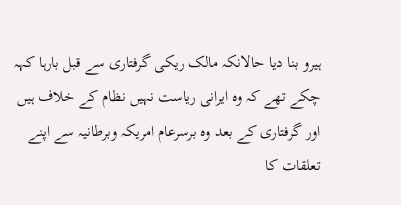ہیرو بنا دیا حالانکہ مالک ریکی گرفتاری سے قبل بارہا کہہ چکے تھے کہ وہ ایرانی ریاست نہیں نظام کے خلاف ہیں اور گرفتاری کے بعد وہ برسرعام امریکہ وبرطانیہ سے اپنے تعلقات کا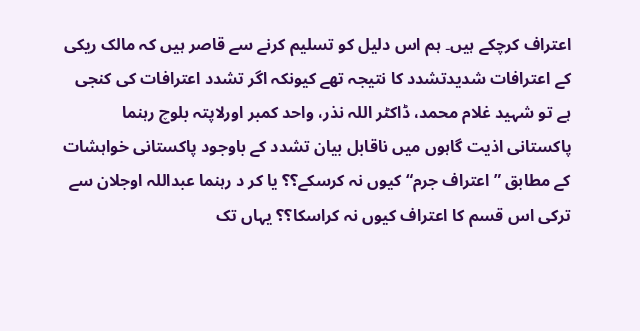اعتراف کرچکے ہیں۔ ہم اس دلیل کو تسلیم کرنے سے قاصر ہیں کہ مالک ریکی کے اعترافات شدیدتشدد کا نتیجہ تھے کیونکہ اگر تشدد اعترافات کی کنجی ہے تو شہید غلام محمد، ڈاکٹر اللہ نذر، واحد کمبر اورلاپتہ بلوچ رہنما پاکستانی اذیت گاہوں میں ناقابل بیان تشدد کے باوجود پاکستانی خواہشات کے مطابق ”اعتراف جرم“ کیوں نہ کرسکے؟؟ یا کر د رہنما عبداللہ اوجلان سے ترکی اس قسم کا اعتراف کیوں نہ کراسکا؟؟ یہاں تک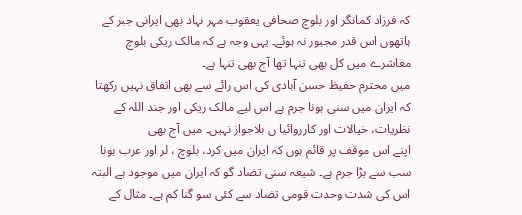کہ فرزاد کمانگر اور بلوچ صحافی یعقوب مہر نہاد بھی ایرانی جبر کے ہاتھوں اس قدر مجبور نہ ہوئے۔ یہی وجہ ہے کہ مالک ریکی بلوچ معاشرے میں کل بھی تنہا تھا آج بھی تنہا ہے۔
میں محترم حفیظ حسن آبادی کی اس رائے سے بھی اتفاق نہیں رکھتا کہ ایران میں سنی ہونا جرم ہے اس لیے مالک ریکی اور جند اللہ کے نظریات، خیالات اور کارروائیا ں بلاجواز نہیں۔ میں آج بھی
اپنے اس موقف پر قائم ہوں کہ ایران میں کرد، بلوچ ، لر اور عرب ہونا سب سے بڑا جرم ہے۔ شیعہ سنی تضاد گو کہ ایران میں موجود ہے البتہ اس کی شدت وحدت قومی تضاد سے کئی سو گنا کم ہے۔ مثال کے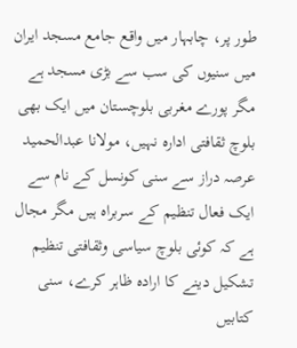طور پر، چابہار میں واقع جامع مسجد ایران میں سنیوں کی سب سے بڑی مسجد ہے مگر پورے مغربی بلوچستان میں ایک بھی بلوچ ثقافتی ادارہ نہیں، مولانا عبدالحمید عرصہ دراز سے سنی کونسل کے نام سے ایک فعال تنظیم کے سربراہ ہیں مگر مجال ہے کہ کوئی بلوچ سیاسی وثقافتی تنظیم تشکیل دینے کا ارادہ ظاہر کرے، سنی کتابیں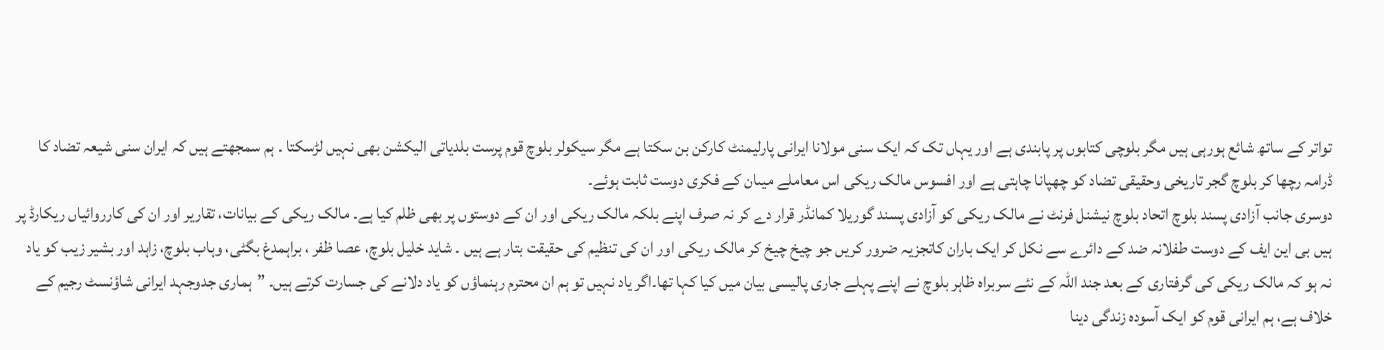تواتر کے ساتھ شائع ہورہی ہیں مگر بلوچی کتابوں پر پابندی ہے اور یہاں تک کہ ایک سنی مولانا ایرانی پارلیمنٹ کارکن بن سکتا ہے مگر سیکولر بلوچ قوم پرست بلدیاتی الیکشن بھی نہیں لڑسکتا ۔ ہم سمجھتے ہیں کہ ایران سنی شیعہ تضاد کا ڈرامہ رچھا کر بلوچ گجر تاریخی وحقیقی تضاد کو چھپانا چاہتی ہے اور افسوس مالک ریکی اس معاملے میںان کے فکری دوست ثابت ہوئے۔
دوسری جانب آزادی پسند بلوچ اتحاد بلوچ نیشنل فرنٹ نے مالک ریکی کو آزادی پسند گوریلا کمانڈر قرار دے کر نہ صرف اپنے بلکہ مالک ریکی اور ان کے دوستوں پر بھی ظلم کیا ہے۔ مالک ریکی کے بیانات، تقاریر اور ان کی کارروائیاں ریکارڈ پر ہیں بی این ایف کے دوست طفلانہ ضد کے دائرے سے نکل کر ایک باران کاتجزیہ ضرور کریں جو چیخ چیخ کر مالک ریکی اور ان کی تنظیم کی حقیقت بتار ہے ہیں ۔ شاید خلیل بلوچ، عصا ظفر ، براہمدغ بگٹی، وہاب بلوچ، زاہد اور بشیر زیب کو یاد نہ ہو کہ مالک ریکی کی گرفتاری کے بعد جند اللہ کے نئے سربراہ ظاہر بلوچ نے اپنے پہلے جاری پالیسی بیان میں کیا کہا تھا۔اگر یاد نہیں تو ہم ان محترم رہنماؤں کو یاد دلانے کی جسارت کرتے ہیں۔ ”ہماری جدوجہد ایرانی شاؤنسٹ رجیم کے خلاف ہے، ہم ایرانی قوم کو ایک آسودہ زندگی دینا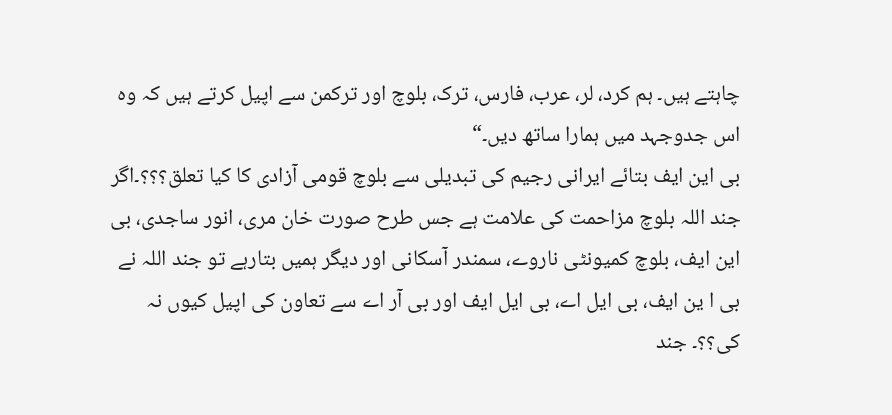چاہتے ہیں۔ ہم کرد، لر، عرب، فارس، ترک، بلوچ اور ترکمن سے اپیل کرتے ہیں کہ وہ اس جدوجہد میں ہمارا ساتھ دیں۔“
بی این ایف بتائے ایرانی رجیم کی تبدیلی سے بلوچ قومی آزادی کا کیا تعلق؟؟؟۔اگر جند اللہ بلوچ مزاحمت کی علامت ہے جس طرح صورت خان مری، انور ساجدی، بی این ایف، بلوچ کمیونٹی ناروے، سمندر آسکانی اور دیگر ہمیں بتارہے تو جند اللہ نے بی ا ین ایف، بی ایل اے، بی ایل ایف اور بی آر اے سے تعاون کی اپیل کیوں نہ کی؟؟۔ جند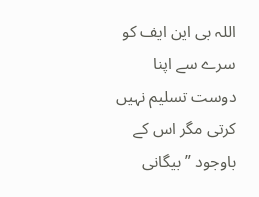اللہ بی این ایف کو سرے سے اپنا دوست تسلیم نہیں کرتی مگر اس کے باوجود ”بیگانی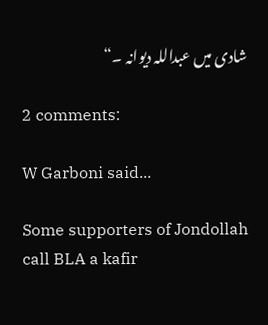شادی میں عبداللہ دیوانہ ۔“

2 comments:

W Garboni said...

Some supporters of Jondollah call BLA a kafir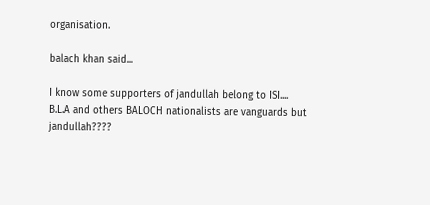organisation.

balach khan said...

I know some supporters of jandullah belong to ISI....
B.L.A and others BALOCH nationalists are vanguards but jandullah????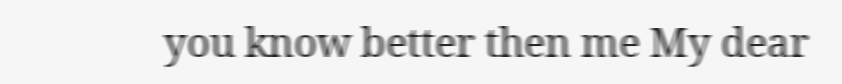you know better then me My dear